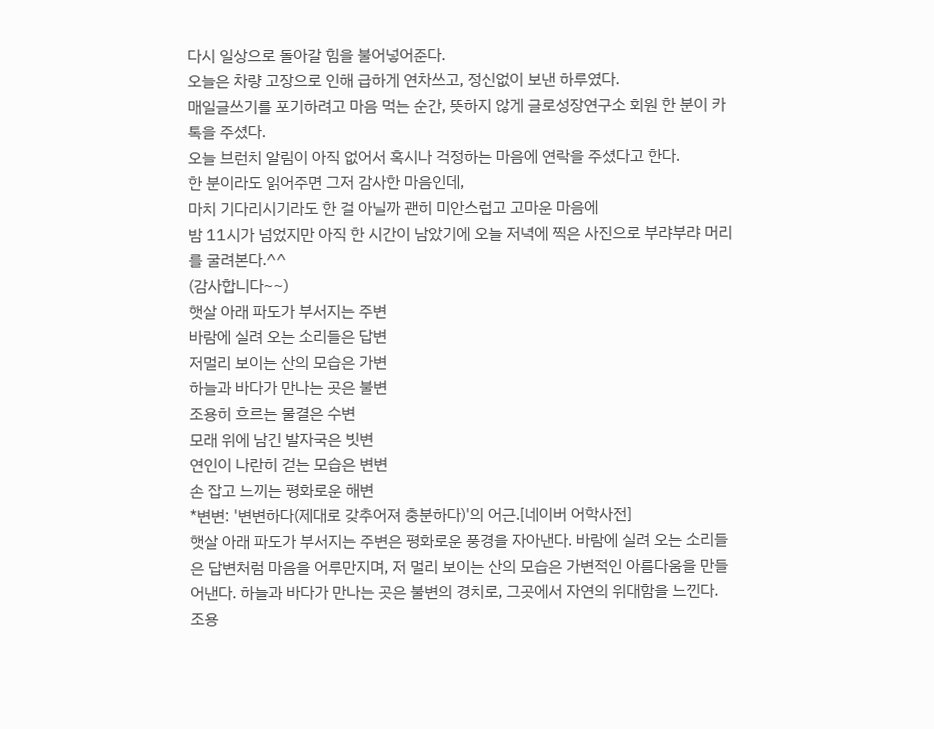다시 일상으로 돌아갈 힘을 불어넣어준다.
오늘은 차량 고장으로 인해 급하게 연차쓰고, 정신없이 보낸 하루였다.
매일글쓰기를 포기하려고 마음 먹는 순간, 뜻하지 않게 글로성장연구소 회원 한 분이 카톡을 주셨다.
오늘 브런치 알림이 아직 없어서 혹시나 걱정하는 마음에 연락을 주셨다고 한다.
한 분이라도 읽어주면 그저 감사한 마음인데,
마치 기다리시기라도 한 걸 아닐까 괜히 미안스럽고 고마운 마음에
밤 11시가 넘었지만 아직 한 시간이 남았기에 오늘 저녁에 찍은 사진으로 부랴부랴 머리를 굴려본다.^^
(감사합니다~~)
햇살 아래 파도가 부서지는 주변
바람에 실려 오는 소리들은 답변
저멀리 보이는 산의 모습은 가변
하늘과 바다가 만나는 곳은 불변
조용히 흐르는 물결은 수변
모래 위에 남긴 발자국은 빗변
연인이 나란히 걷는 모습은 변변
손 잡고 느끼는 평화로운 해변
*변변: '변변하다(제대로 갖추어져 충분하다)'의 어근.[네이버 어학사전]
햇살 아래 파도가 부서지는 주변은 평화로운 풍경을 자아낸다. 바람에 실려 오는 소리들은 답변처럼 마음을 어루만지며, 저 멀리 보이는 산의 모습은 가변적인 아름다움을 만들어낸다. 하늘과 바다가 만나는 곳은 불변의 경치로, 그곳에서 자연의 위대함을 느낀다.
조용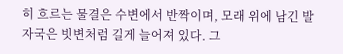히 흐르는 물결은 수변에서 반짝이며, 모래 위에 남긴 발자국은 빗변처럼 길게 늘어져 있다. 그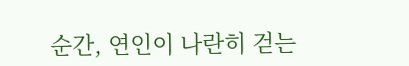순간, 연인이 나란히 걷는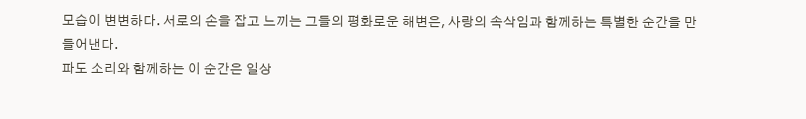모습이 변변하다. 서로의 손을 잡고 느끼는 그들의 평화로운 해변은, 사랑의 속삭임과 함께하는 특별한 순간을 만들어낸다.
파도 소리와 함께하는 이 순간은 일상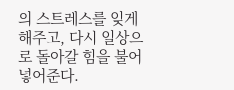의 스트레스를 잊게 해주고, 다시 일상으로 돌아갈 힘을 불어넣어준다.